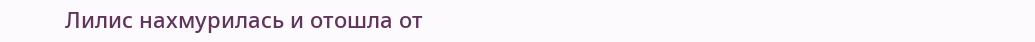Лилис нахмурилась и отошла от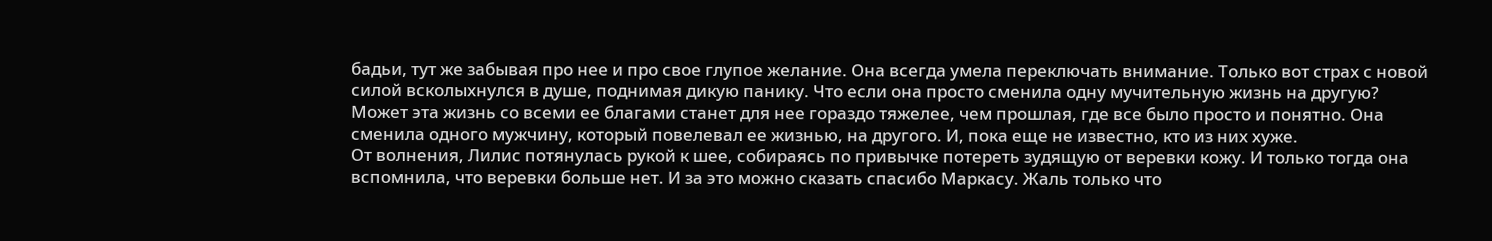бадьи, тут же забывая про нее и про свое глупое желание. Она всегда умела переключать внимание. Только вот страх с новой силой всколыхнулся в душе, поднимая дикую панику. Что если она просто сменила одну мучительную жизнь на другую? Может эта жизнь со всеми ее благами станет для нее гораздо тяжелее, чем прошлая, где все было просто и понятно. Она сменила одного мужчину, который повелевал ее жизнью, на другого. И, пока еще не известно, кто из них хуже.
От волнения, Лилис потянулась рукой к шее, собираясь по привычке потереть зудящую от веревки кожу. И только тогда она вспомнила, что веревки больше нет. И за это можно сказать спасибо Маркасу. Жаль только что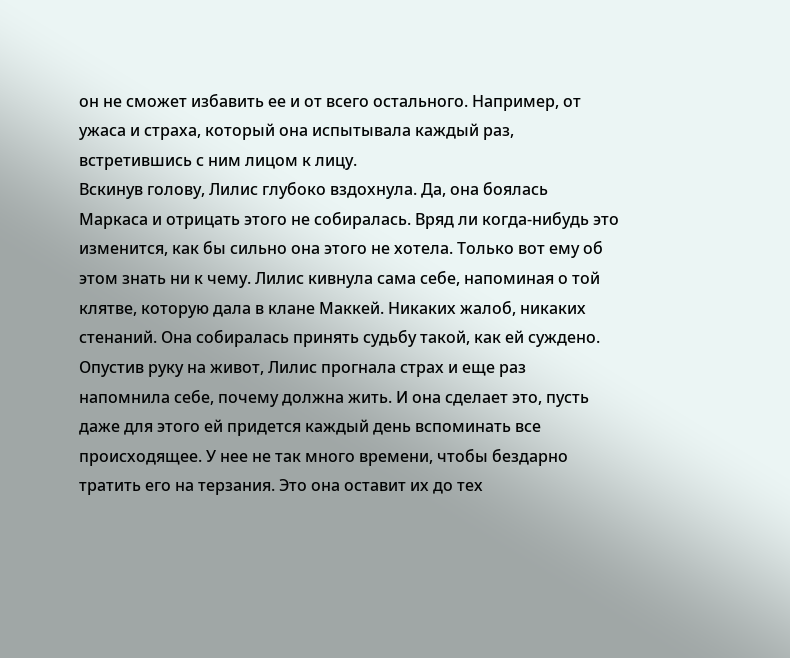он не сможет избавить ее и от всего остального. Например, от ужаса и страха, который она испытывала каждый раз, встретившись с ним лицом к лицу.
Вскинув голову, Лилис глубоко вздохнула. Да, она боялась Маркаса и отрицать этого не собиралась. Вряд ли когда-нибудь это изменится, как бы сильно она этого не хотела. Только вот ему об этом знать ни к чему. Лилис кивнула сама себе, напоминая о той клятве, которую дала в клане Маккей. Никаких жалоб, никаких стенаний. Она собиралась принять судьбу такой, как ей суждено.
Опустив руку на живот, Лилис прогнала страх и еще раз напомнила себе, почему должна жить. И она сделает это, пусть даже для этого ей придется каждый день вспоминать все происходящее. У нее не так много времени, чтобы бездарно тратить его на терзания. Это она оставит их до тех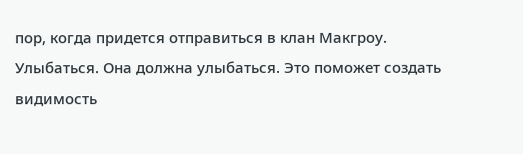пор, когда придется отправиться в клан Макгроу.
Улыбаться. Она должна улыбаться. Это поможет создать видимость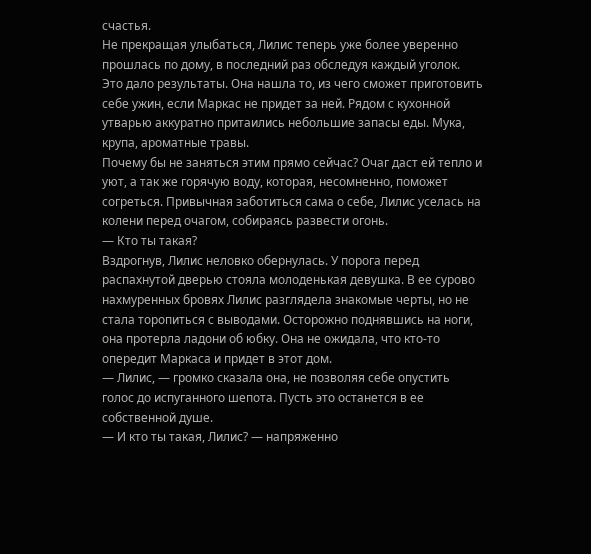счастья.
Не прекращая улыбаться, Лилис теперь уже более уверенно прошлась по дому, в последний раз обследуя каждый уголок.
Это дало результаты. Она нашла то, из чего сможет приготовить себе ужин, если Маркас не придет за ней. Рядом с кухонной утварью аккуратно притаились небольшие запасы еды. Мука, крупа, ароматные травы.
Почему бы не заняться этим прямо сейчас? Очаг даст ей тепло и уют, а так же горячую воду, которая, несомненно, поможет согреться. Привычная заботиться сама о себе, Лилис уселась на колени перед очагом, собираясь развести огонь.
— Кто ты такая?
Вздрогнув, Лилис неловко обернулась. У порога перед распахнутой дверью стояла молоденькая девушка. В ее сурово нахмуренных бровях Лилис разглядела знакомые черты, но не стала торопиться с выводами. Осторожно поднявшись на ноги, она протерла ладони об юбку. Она не ожидала, что кто-то опередит Маркаса и придет в этот дом.
— Лилис, — громко сказала она, не позволяя себе опустить голос до испуганного шепота. Пусть это останется в ее собственной душе.
— И кто ты такая, Лилис? — напряженно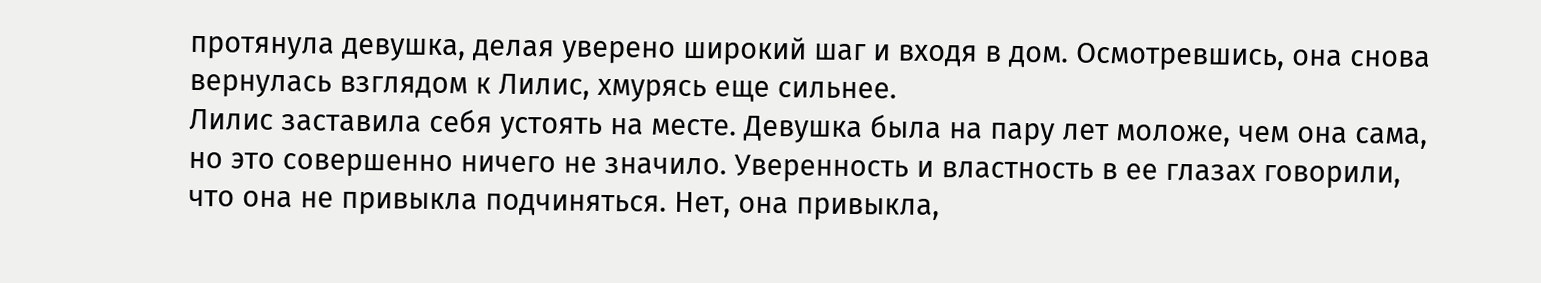протянула девушка, делая уверено широкий шаг и входя в дом. Осмотревшись, она снова вернулась взглядом к Лилис, хмурясь еще сильнее.
Лилис заставила себя устоять на месте. Девушка была на пару лет моложе, чем она сама, но это совершенно ничего не значило. Уверенность и властность в ее глазах говорили, что она не привыкла подчиняться. Нет, она привыкла,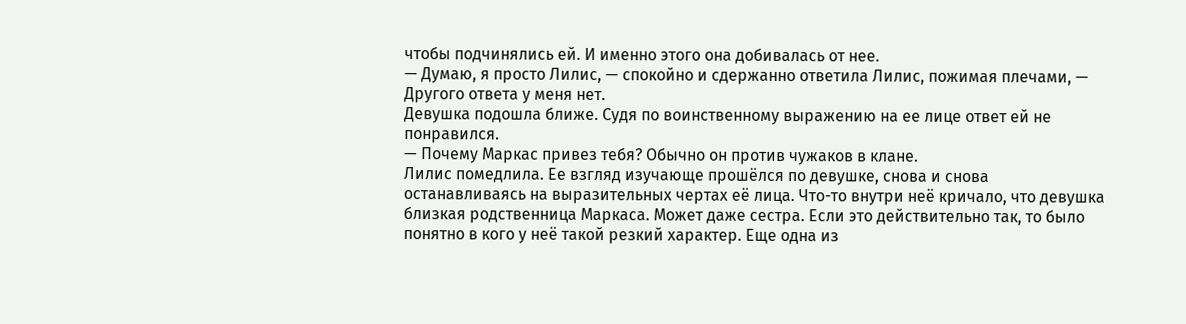чтобы подчинялись ей. И именно этого она добивалась от нее.
— Думаю, я просто Лилис, — спокойно и сдержанно ответила Лилис, пожимая плечами, — Другого ответа у меня нет.
Девушка подошла ближе. Судя по воинственному выражению на ее лице ответ ей не понравился.
— Почему Маркас привез тебя? Обычно он против чужаков в клане.
Лилис помедлила. Ее взгляд изучающе прошёлся по девушке, снова и снова останавливаясь на выразительных чертах её лица. Что-то внутри неё кричало, что девушка близкая родственница Маркаса. Может даже сестра. Если это действительно так, то было понятно в кого у неё такой резкий характер. Еще одна из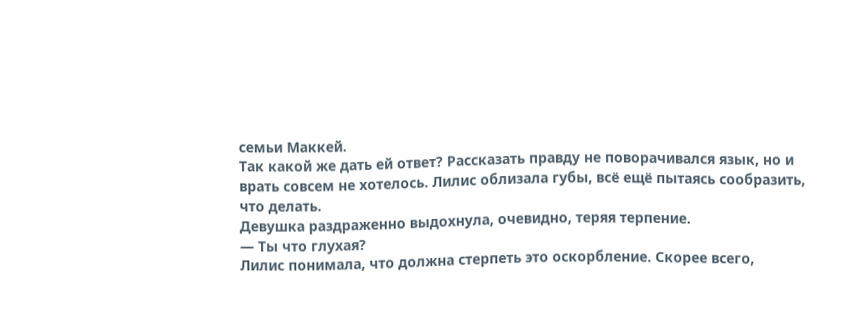семьи Маккей.
Так какой же дать ей ответ? Рассказать правду не поворачивался язык, но и врать совсем не хотелось. Лилис облизала губы, всё ещё пытаясь сообразить, что делать.
Девушка раздраженно выдохнула, очевидно, теряя терпение.
— Ты что глухая?
Лилис понимала, что должна стерпеть это оскорбление. Скорее всего,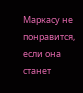Маркасу не понравится, если она станет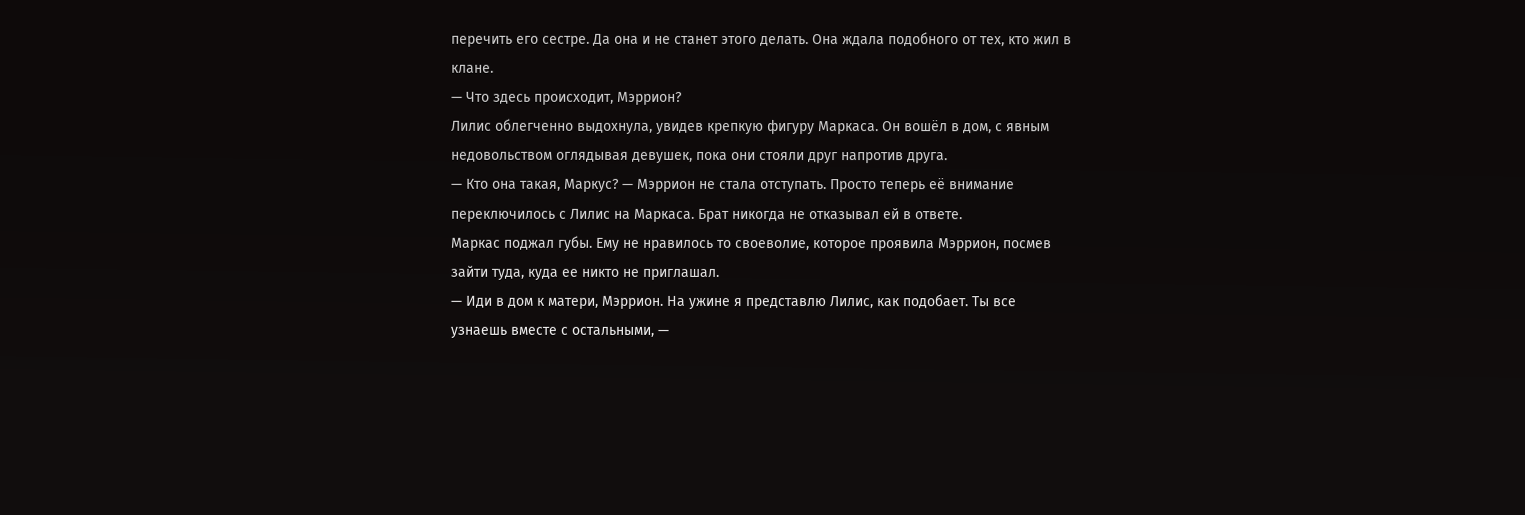перечить его сестре. Да она и не станет этого делать. Она ждала подобного от тех, кто жил в клане.
— Что здесь происходит, Мэррион?
Лилис облегченно выдохнула, увидев крепкую фигуру Маркаса. Он вошёл в дом, с явным недовольством оглядывая девушек, пока они стояли друг напротив друга.
— Кто она такая, Маркус? — Мэррион не стала отступать. Просто теперь её внимание переключилось с Лилис на Маркаса. Брат никогда не отказывал ей в ответе.
Маркас поджал губы. Ему не нравилось то своеволие, которое проявила Мэррион, посмев зайти туда, куда ее никто не приглашал.
— Иди в дом к матери, Мэррион. На ужине я представлю Лилис, как подобает. Ты все узнаешь вместе с остальными, —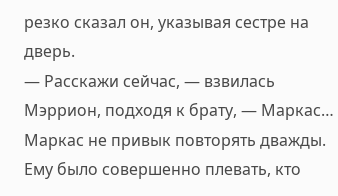резко сказал он, указывая сестре на дверь.
— Расскажи сейчас, — взвилась Мэррион, подходя к брату, — Маркас…
Маркас не привык повторять дважды. Ему было совершенно плевать, кто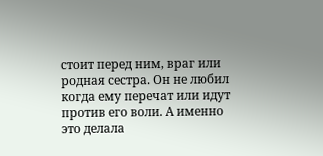стоит перед ним, враг или родная сестра. Он не любил когда ему перечат или идут против его воли. А именно это делала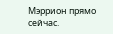Мэррион прямо сейчас.